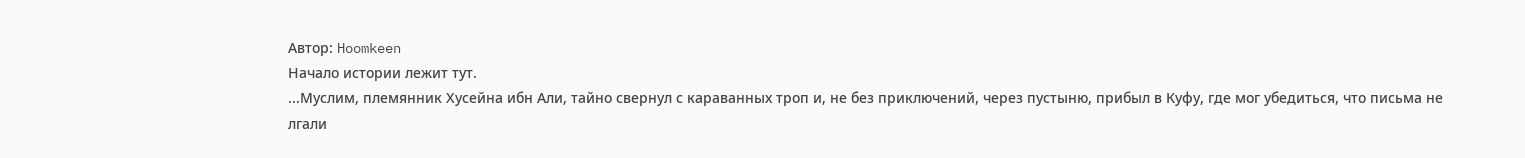Автор: Hoomkeen
Начало истории лежит тут.
...Муслим, племянник Хусейна ибн Али, тайно свернул с караванных троп и, не без приключений, через пустыню, прибыл в Куфу, где мог убедиться, что письма не лгали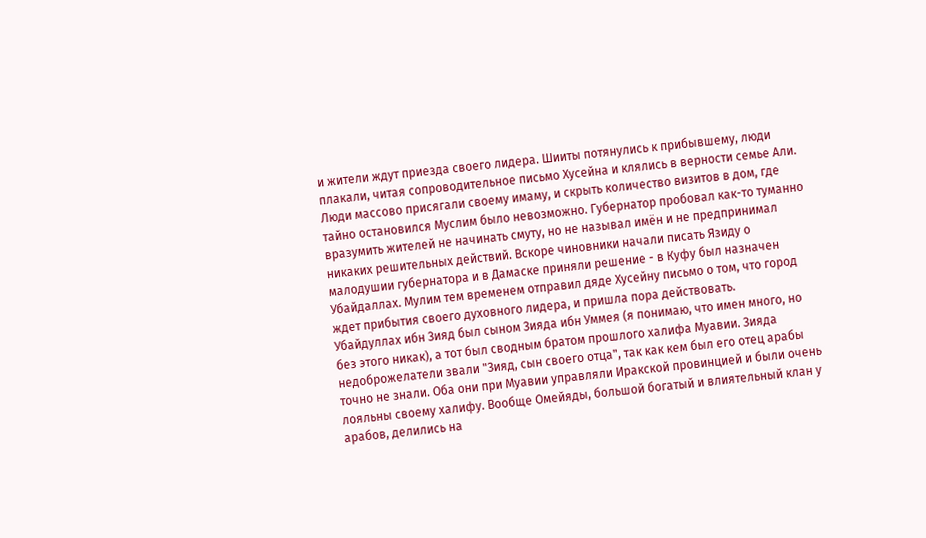и жители ждут приезда своего лидера. Шииты потянулись к прибывшему, люди плакали, читая сопроводительное письмо Хусейна и клялись в верности семье Али. Люди массово присягали своему имаму, и скрыть количество визитов в дом, где тайно остановился Муслим было невозможно. Губернатор пробовал как-то туманно вразумить жителей не начинать смуту, но не называл имён и не предпринимал никаких решительных действий. Вскоре чиновники начали писать Язиду о малодушии губернатора и в Дамаске приняли решение - в Куфу был назначен Убайдаллах. Мулим тем временем отправил дяде Хусейну письмо о том, что город ждет прибытия своего духовного лидера, и пришла пора действовать.
Убайдуллах ибн Зияд был сыном Зияда ибн Уммея (я понимаю, что имен много, но без этого никак), а тот был сводным братом прошлого халифа Муавии. Зияда недоброжелатели звали "Зияд, сын своего отца", так как кем был его отец арабы точно не знали. Оба они при Муавии управляли Иракской провинцией и были очень лояльны своему халифу. Вообще Омейяды, большой богатый и влиятельный клан у арабов, делились на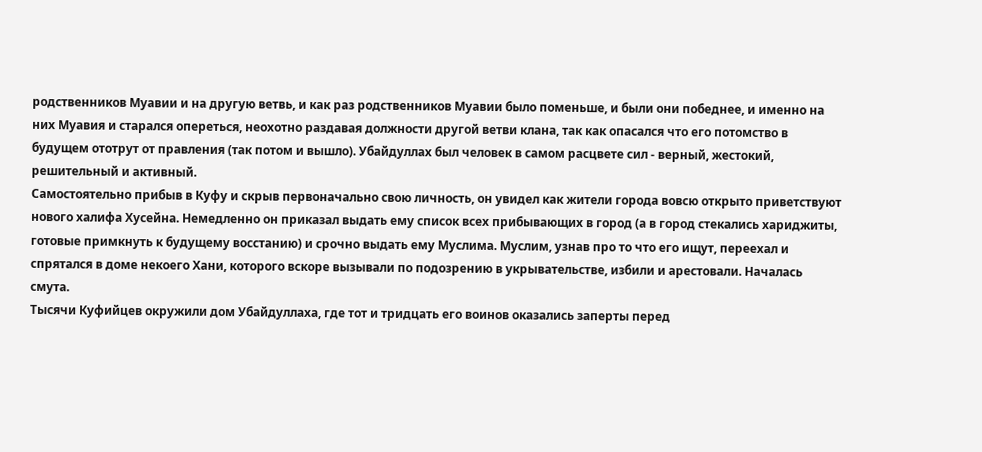родственников Муавии и на другую ветвь, и как раз родственников Муавии было поменьше, и были они победнее, и именно на них Муавия и старался опереться, неохотно раздавая должности другой ветви клана, так как опасался что его потомство в будущем ототрут от правления (так потом и вышло). Убайдуллах был человек в самом расцвете сил - верный, жестокий, решительный и активный.
Самостоятельно прибыв в Куфу и скрыв первоначально свою личность, он увидел как жители города вовсю открыто приветствуют нового халифа Хусейна. Немедленно он приказал выдать ему список всех прибывающих в город (а в город стекались хариджиты, готовые примкнуть к будущему восстанию) и срочно выдать ему Муслима. Муслим, узнав про то что его ищут, переехал и спрятался в доме некоего Хани, которого вскоре вызывали по подозрению в укрывательстве, избили и арестовали. Началась смута.
Тысячи Куфийцев окружили дом Убайдуллаха, где тот и тридцать его воинов оказались заперты перед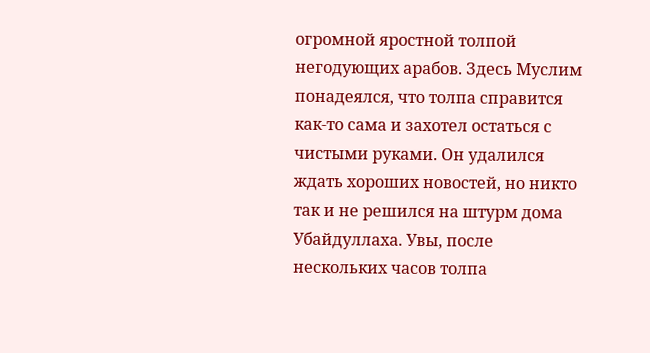огромной яростной толпой негодующих арабов. Здесь Муслим понадеялся, что толпа справится как-то сама и захотел остаться с чистыми руками. Он удалился ждать хороших новостей, но никто так и не решился на штурм дома Убайдуллаха. Увы, после нескольких часов толпа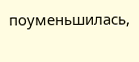поуменьшилась,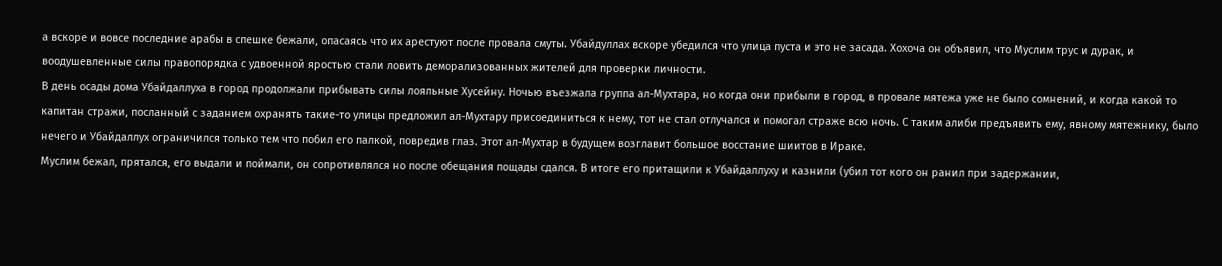а вскоре и вовсе последние арабы в спешке бежали, опасаясь что их арестуют после провала смуты. Убайдуллах вскоре убедился что улица пуста и это не засада. Хохоча он объявил, что Муслим трус и дурак, и воодушевленные силы правопорядка с удвоенной яростью стали ловить деморализованных жителей для проверки личности.
В день осады дома Убайдаллуха в город продолжали прибывать силы лояльные Хусейну. Ночью въезжала группа ал-Мухтара, но когда они прибыли в город, в провале мятежа уже не было сомнений, и когда какой то капитан стражи, посланный с заданием охранять такие-то улицы предложил ал-Мухтару присоединиться к нему, тот не стал отлучался и помогал страже всю ночь. С таким алиби предъявить ему, явному мятежнику, было нечего и Убайдаллух ограничился только тем что побил его палкой, повредив глаз. Этот ал-Мухтар в будущем возглавит большое восстание шиитов в Ираке.
Муслим бежал, прятался, его выдали и поймали, он сопротивлялся но после обещания пощады сдался. В итоге его притащили к Убайдаллуху и казнили (убил тот кого он ранил при задержании,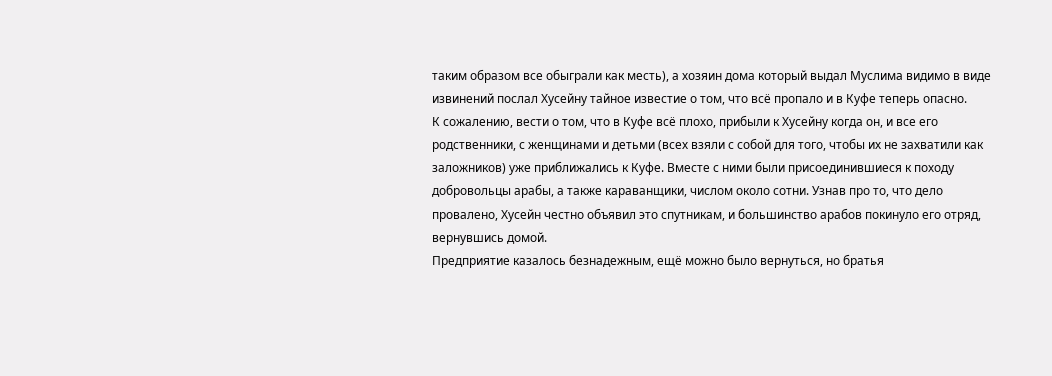таким образом все обыграли как месть), а хозяин дома который выдал Муслима видимо в виде извинений послал Хусейну тайное известие о том, что всё пропало и в Куфе теперь опасно.
К сожалению, вести о том, что в Куфе всё плохо, прибыли к Хусейну когда он, и все его родственники, с женщинами и детьми (всех взяли с собой для того, чтобы их не захватили как заложников) уже приближались к Куфе. Вместе с ними были присоединившиеся к походу добровольцы арабы, а также караванщики, числом около сотни. Узнав про то, что дело провалено, Хусейн честно объявил это спутникам, и большинство арабов покинуло его отряд, вернувшись домой.
Предприятие казалось безнадежным, ещё можно было вернуться, но братья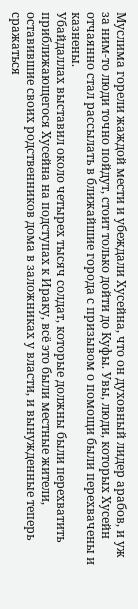Муслима горели жаждой мести и убеждали Хусейна, что он духовный лидер арабов, и уж за ним-то люди точно пойдут, стоит только дойти до Куфы. Увы, люди, которых Хусейн отчаянно стал рассылать в ближайшие города с призывом о помощи были перехвачены и казнены.
Убайдаллах выставил около четырех тысяч солдат, которые должны были перехватить приближающегося Хусейна на подступах к Ираку, всё это были местные жители, оставившие своих родственников дома в заложниках у власти, и вынужденные теперь сражаться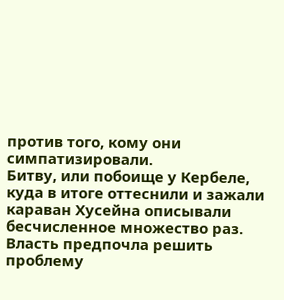против того, кому они симпатизировали.
Битву, или побоище у Кербеле, куда в итоге оттеснили и зажали караван Хусейна описывали бесчисленное множество раз. Власть предпочла решить проблему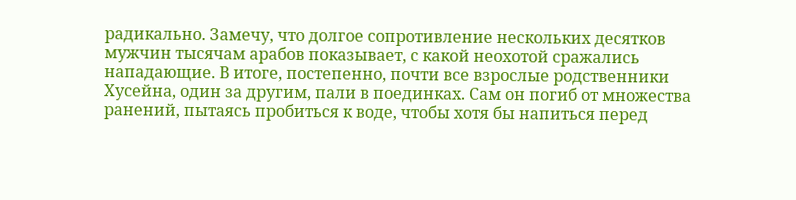радикально. Замечу, что долгое сопротивление нескольких десятков мужчин тысячам арабов показывает, с какой неохотой сражались нападающие. В итоге, постепенно, почти все взрослые родственники Хусейна, один за другим, пали в поединках. Сам он погиб от множества ранений, пытаясь пробиться к воде, чтобы хотя бы напиться перед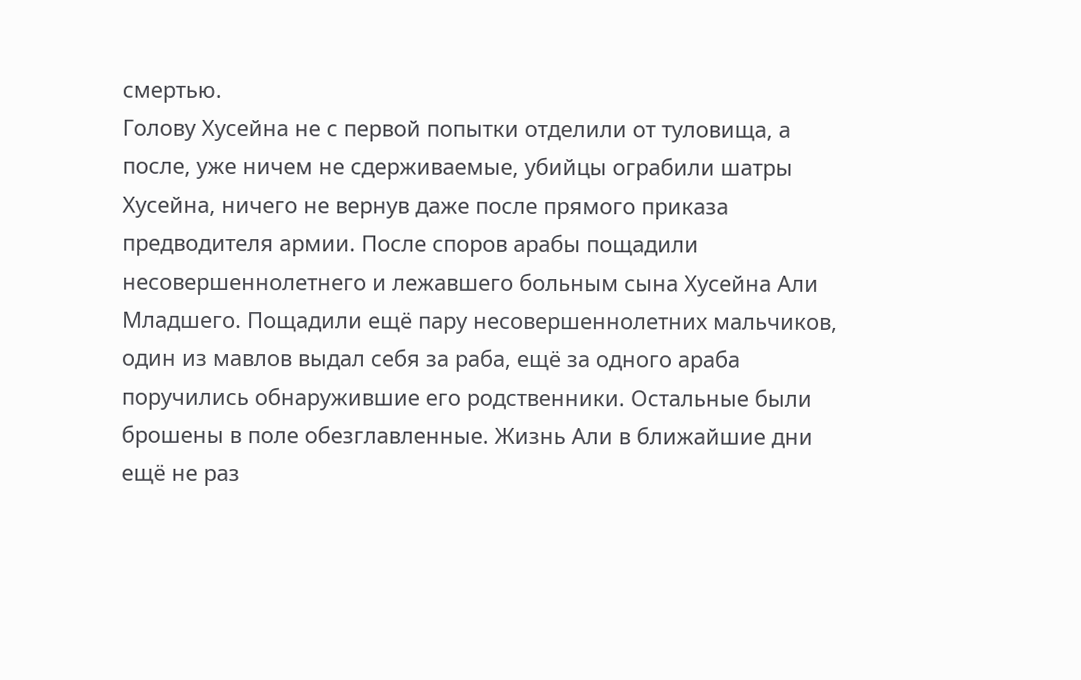смертью.
Голову Хусейна не с первой попытки отделили от туловища, а после, уже ничем не сдерживаемые, убийцы ограбили шатры Хусейна, ничего не вернув даже после прямого приказа предводителя армии. После споров арабы пощадили несовершеннолетнего и лежавшего больным сына Хусейна Али Младшего. Пощадили ещё пару несовершеннолетних мальчиков, один из мавлов выдал себя за раба, ещё за одного араба поручились обнаружившие его родственники. Остальные были брошены в поле обезглавленные. Жизнь Али в ближайшие дни ещё не раз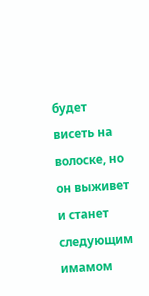будет висеть на волоске, но он выживет и станет следующим имамом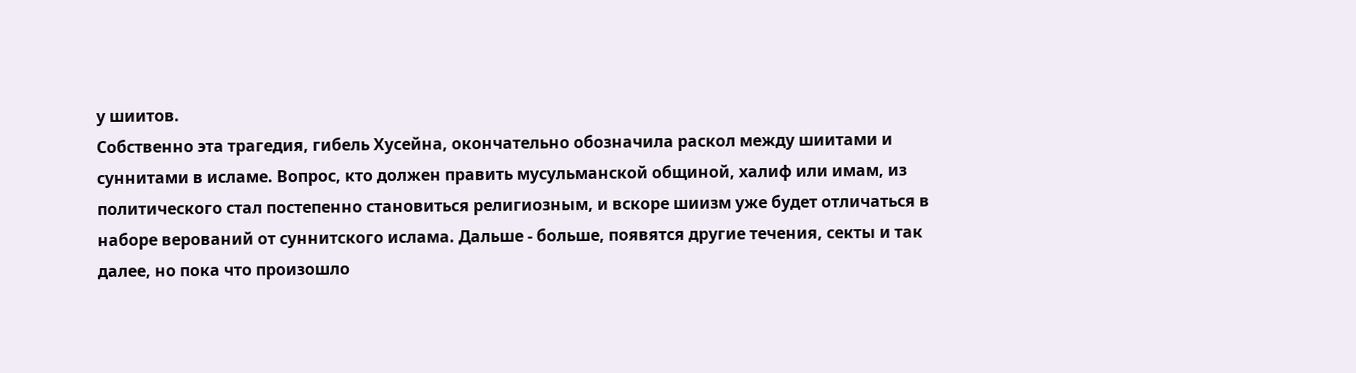у шиитов.
Собственно эта трагедия, гибель Хусейна, окончательно обозначила раскол между шиитами и суннитами в исламе. Вопрос, кто должен править мусульманской общиной, халиф или имам, из политического стал постепенно становиться религиозным, и вскоре шиизм уже будет отличаться в наборе верований от суннитского ислама. Дальше - больше, появятся другие течения, секты и так далее, но пока что произошло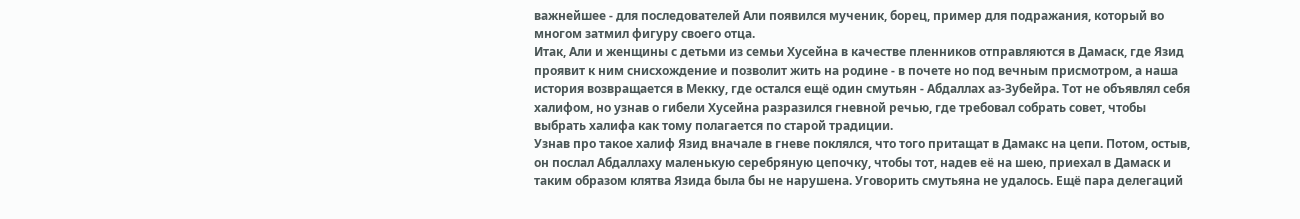важнейшее - для последователей Али появился мученик, борец, пример для подражания, который во многом затмил фигуру своего отца.
Итак, Али и женщины с детьми из семьи Хусейна в качестве пленников отправляются в Дамаск, где Язид проявит к ним снисхождение и позволит жить на родине - в почете но под вечным присмотром, а наша история возвращается в Мекку, где остался ещё один смутьян - Абдаллах аз-Зубейра. Тот не объявлял себя халифом, но узнав о гибели Хусейна разразился гневной речью, где требовал собрать совет, чтобы выбрать халифа как тому полагается по старой традиции.
Узнав про такое халиф Язид вначале в гневе поклялся, что того притащат в Дамакс на цепи. Потом, остыв, он послал Абдаллаху маленькую серебряную цепочку, чтобы тот, надев её на шею, приехал в Дамаск и таким образом клятва Язида была бы не нарушена. Уговорить смутьяна не удалось. Ещё пара делегаций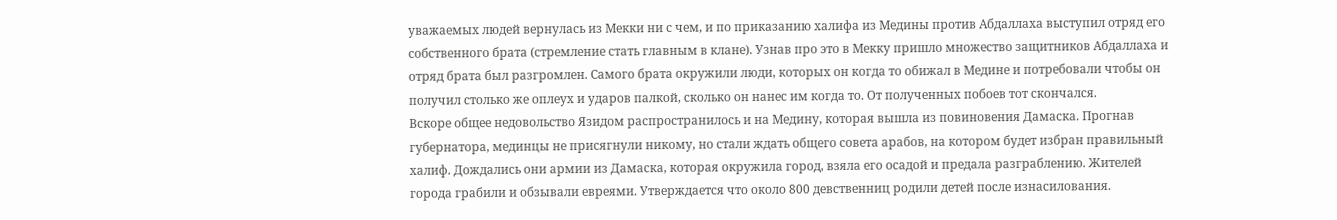уважаемых людей вернулась из Мекки ни с чем, и по приказанию халифа из Медины против Абдаллаха выступил отряд его собственного брата (стремление стать главным в клане). Узнав про это в Мекку пришло множество защитников Абдаллаха и отряд брата был разгромлен. Самого брата окружили люди, которых он когда то обижал в Медине и потребовали чтобы он получил столько же оплеух и ударов палкой, сколько он нанес им когда то. От полученных побоев тот скончался.
Вскоре общее недовольство Язидом распространилось и на Медину, которая вышла из повиновения Дамаска. Прогнав губернатора, мединцы не присягнули никому, но стали ждать общего совета арабов, на котором будет избран правильный халиф. Дождались они армии из Дамаска, которая окружила город, взяла его осадой и предала разграблению. Жителей города грабили и обзывали евреями. Утверждается что около 800 девственниц родили детей после изнасилования.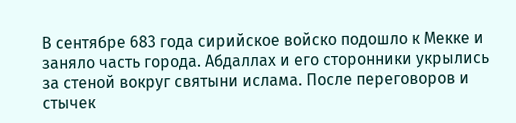В сентябре 683 года сирийское войско подошло к Мекке и заняло часть города. Абдаллах и его сторонники укрылись за стеной вокруг святыни ислама. После переговоров и стычек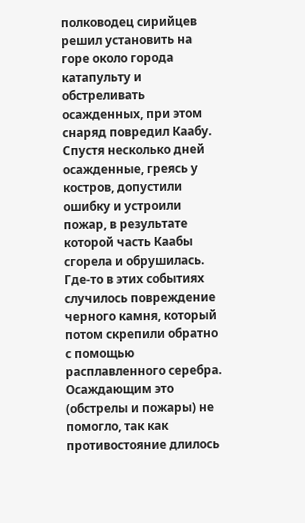полководец сирийцев решил установить на горе около города катапульту и обстреливать осажденных, при этом снаряд повредил Каабу. Спустя несколько дней осажденные, греясь у костров, допустили ошибку и устроили пожар, в результате которой часть Каабы сгорела и обрушилась. Где-то в этих событиях случилось повреждение черного камня, который потом скрепили обратно с помощью расплавленного серебра. Осаждающим это (обстрелы и пожары) не помогло, так как противостояние длилось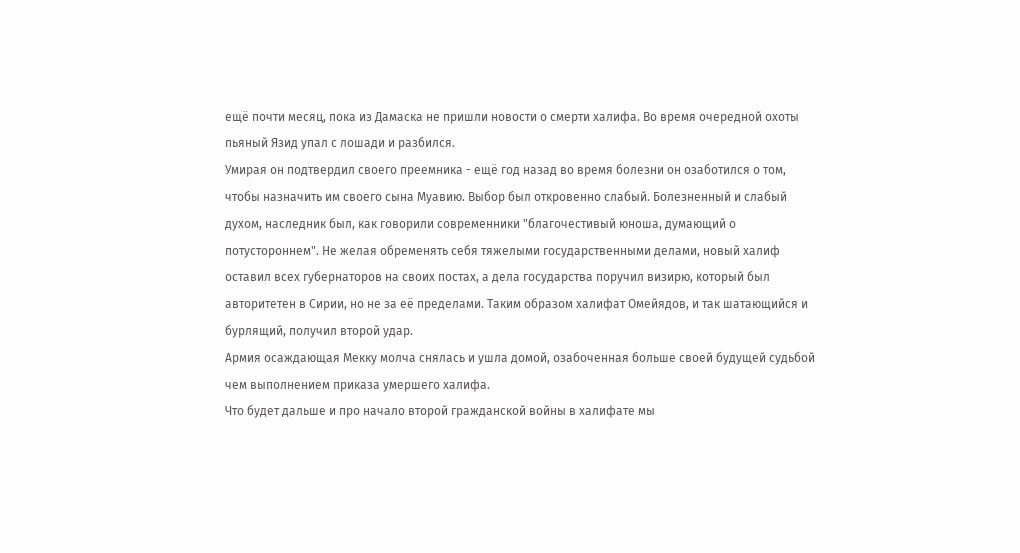ещё почти месяц, пока из Дамаска не пришли новости о смерти халифа. Во время очередной охоты пьяный Язид упал с лошади и разбился.
Умирая он подтвердил своего преемника - ещё год назад во время болезни он озаботился о том, чтобы назначить им своего сына Муавию. Выбор был откровенно слабый. Болезненный и слабый духом, наследник был, как говорили современники "благочестивый юноша, думающий о потустороннем". Не желая обременять себя тяжелыми государственными делами, новый халиф оставил всех губернаторов на своих постах, а дела государства поручил визирю, который был авторитетен в Сирии, но не за её пределами. Таким образом халифат Омейядов, и так шатающийся и бурлящий, получил второй удар.
Армия осаждающая Мекку молча снялась и ушла домой, озабоченная больше своей будущей судьбой чем выполнением приказа умершего халифа.
Что будет дальше и про начало второй гражданской войны в халифате мы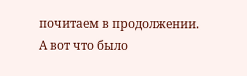почитаем в продолжении.
А вот что было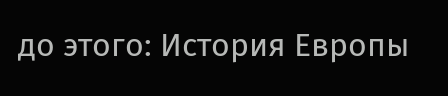до этого: История Европы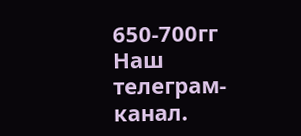650-700гг
Наш телеграм-канал.